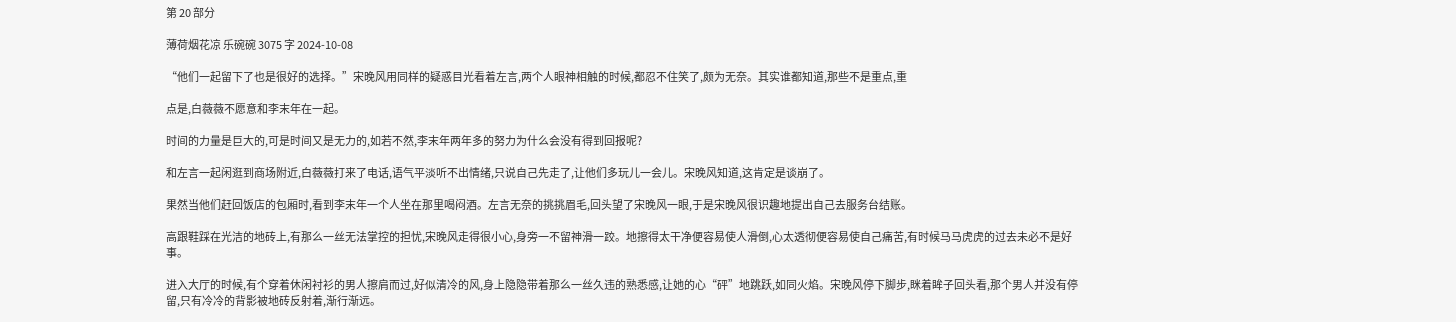第 20 部分

薄荷烟花凉 乐碗碗 3075 字 2024-10-08

“他们一起留下了也是很好的选择。”宋晚风用同样的疑惑目光看着左言,两个人眼神相触的时候,都忍不住笑了,颇为无奈。其实谁都知道,那些不是重点,重

点是,白薇薇不愿意和李末年在一起。

时间的力量是巨大的,可是时间又是无力的,如若不然,李末年两年多的努力为什么会没有得到回报呢?

和左言一起闲逛到商场附近,白薇薇打来了电话,语气平淡听不出情绪,只说自己先走了,让他们多玩儿一会儿。宋晚风知道,这肯定是谈崩了。

果然当他们赶回饭店的包厢时,看到李末年一个人坐在那里喝闷酒。左言无奈的挑挑眉毛,回头望了宋晚风一眼,于是宋晚风很识趣地提出自己去服务台结账。

高跟鞋踩在光洁的地砖上,有那么一丝无法掌控的担忧,宋晚风走得很小心,身旁一不留神滑一跤。地擦得太干净便容易使人滑倒,心太透彻便容易使自己痛苦,有时候马马虎虎的过去未必不是好事。

进入大厅的时候,有个穿着休闲衬衫的男人擦肩而过,好似清冷的风,身上隐隐带着那么一丝久违的熟悉感,让她的心“砰”地跳跃,如同火焰。宋晚风停下脚步,眯着眸子回头看,那个男人并没有停留,只有冷冷的背影被地砖反射着,渐行渐远。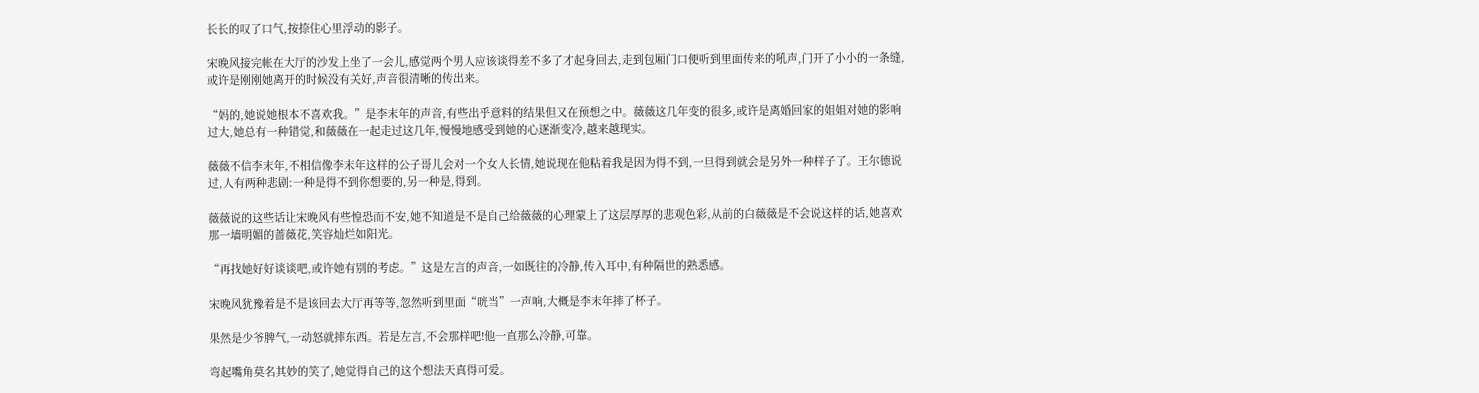长长的叹了口气,按捺住心里浮动的影子。

宋晚风接完帐在大厅的沙发上坐了一会儿,感觉两个男人应该谈得差不多了才起身回去,走到包厢门口便听到里面传来的吼声,门开了小小的一条缝,或许是刚刚她离开的时候没有关好,声音很清晰的传出来。

“妈的,她说她根本不喜欢我。”是李末年的声音,有些出乎意料的结果但又在预想之中。薇薇这几年变的很多,或许是离婚回家的姐姐对她的影响过大,她总有一种错觉,和薇薇在一起走过这几年,慢慢地感受到她的心逐渐变冷,越来越现实。

薇薇不信李末年,不相信像李末年这样的公子哥儿会对一个女人长情,她说现在他粘着我是因为得不到,一旦得到就会是另外一种样子了。王尔德说过,人有两种悲剧:一种是得不到你想要的,另一种是,得到。

薇薇说的这些话让宋晚风有些惶恐而不安,她不知道是不是自己给薇薇的心理蒙上了这层厚厚的悲观色彩,从前的白薇薇是不会说这样的话,她喜欢那一墙明媚的蔷薇花,笑容灿烂如阳光。

“再找她好好谈谈吧,或许她有别的考虑。”这是左言的声音,一如既往的冷静,传入耳中,有种隔世的熟悉感。

宋晚风犹豫着是不是该回去大厅再等等,忽然听到里面“咣当”一声响,大概是李末年摔了杯子。

果然是少爷脾气,一动怒就摔东西。若是左言,不会那样吧!他一直那么冷静,可靠。

弯起嘴角莫名其妙的笑了,她觉得自己的这个想法天真得可爱。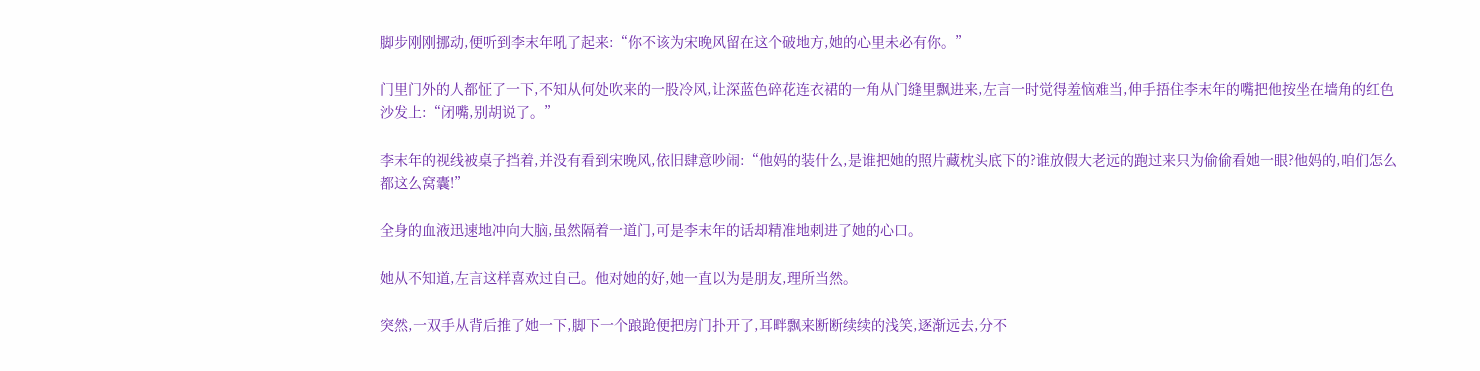脚步刚刚挪动,便听到李末年吼了起来:“你不该为宋晚风留在这个破地方,她的心里未必有你。”

门里门外的人都怔了一下,不知从何处吹来的一股冷风,让深蓝色碎花连衣裙的一角从门缝里飘进来,左言一时觉得羞恼难当,伸手捂住李末年的嘴把他按坐在墙角的红色沙发上:“闭嘴,别胡说了。”

李末年的视线被桌子挡着,并没有看到宋晚风,依旧肆意吵闹:“他妈的装什么,是谁把她的照片藏枕头底下的?谁放假大老远的跑过来只为偷偷看她一眼?他妈的,咱们怎么都这么窝囊!”

全身的血液迅速地冲向大脑,虽然隔着一道门,可是李末年的话却精准地刺进了她的心口。

她从不知道,左言这样喜欢过自己。他对她的好,她一直以为是朋友,理所当然。

突然,一双手从背后推了她一下,脚下一个踉跄便把房门扑开了,耳畔飘来断断续续的浅笑,逐渐远去,分不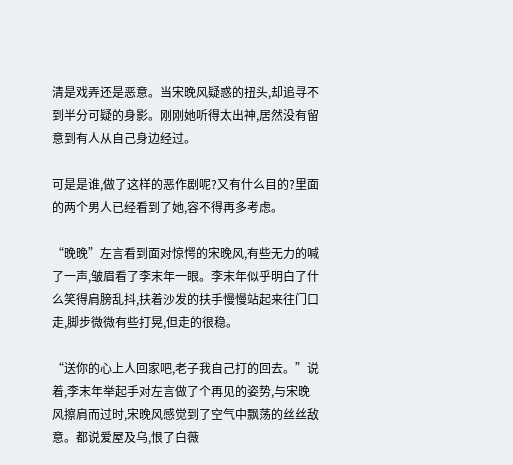清是戏弄还是恶意。当宋晚风疑惑的扭头,却追寻不到半分可疑的身影。刚刚她听得太出神,居然没有留意到有人从自己身边经过。

可是是谁,做了这样的恶作剧呢?又有什么目的?里面的两个男人已经看到了她,容不得再多考虑。

“晚晚”左言看到面对惊愕的宋晚风,有些无力的喊了一声,皱眉看了李末年一眼。李末年似乎明白了什么笑得肩膀乱抖,扶着沙发的扶手慢慢站起来往门口走,脚步微微有些打晃,但走的很稳。

“送你的心上人回家吧,老子我自己打的回去。”说着,李末年举起手对左言做了个再见的姿势,与宋晚风擦肩而过时,宋晚风感觉到了空气中飘荡的丝丝敌意。都说爱屋及乌,恨了白薇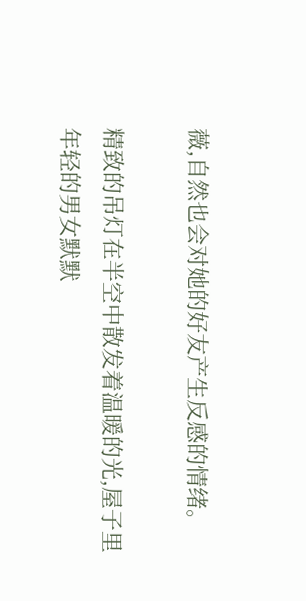薇,自然也会对她的好友产生反感的情绪。

精致的吊灯在半空中散发着温暖的光,屋子里年轻的男女默默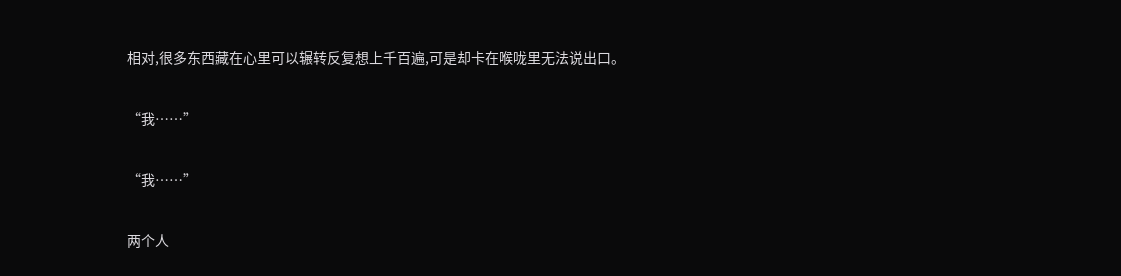相对,很多东西藏在心里可以辗转反复想上千百遍,可是却卡在喉咙里无法说出口。

“我……”

“我……”

两个人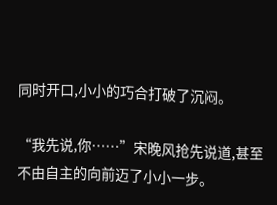同时开口,小小的巧合打破了沉闷。

“我先说,你……”宋晚风抢先说道,甚至不由自主的向前迈了小小一步。